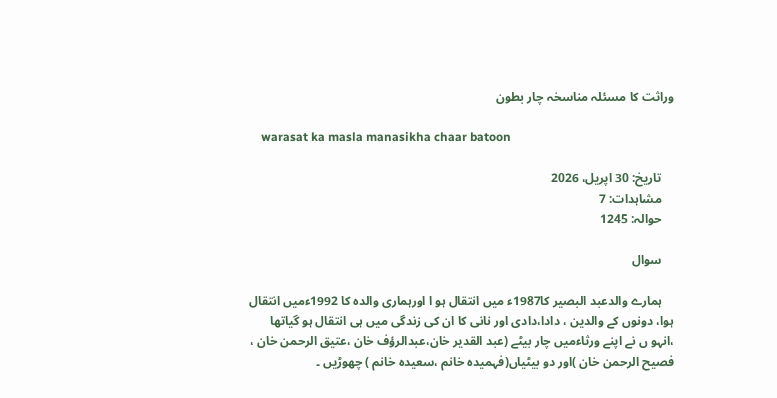وراثت کا مسئلہ مناسخہ چار بطون

    warasat ka masla manasikha chaar batoon

    تاریخ: 30 اپریل، 2026
    مشاہدات: 7
    حوالہ: 1245

    سوال

    ہمارے والدعبد البصیر کا1987ء میں انتقال ہو ا اورہماری والدہ کا 1992ءمیں انتقال ہوا، دونوں کے والدین ، دادا،دادی اور نانی کا ان کی زندگی میں ہی انتقال ہو گیاتھا ،انہو ں نے اپنے ورثاءمیں چار بیٹے (عبد القدیر خان،عبدالرؤف خان ،عتیق الرحمن خان ، فصیح الرحمن خان )اور دو بیٹیاں(فہمیدہ خانم ،سعیدہ خانم ) چھوڑیں ۔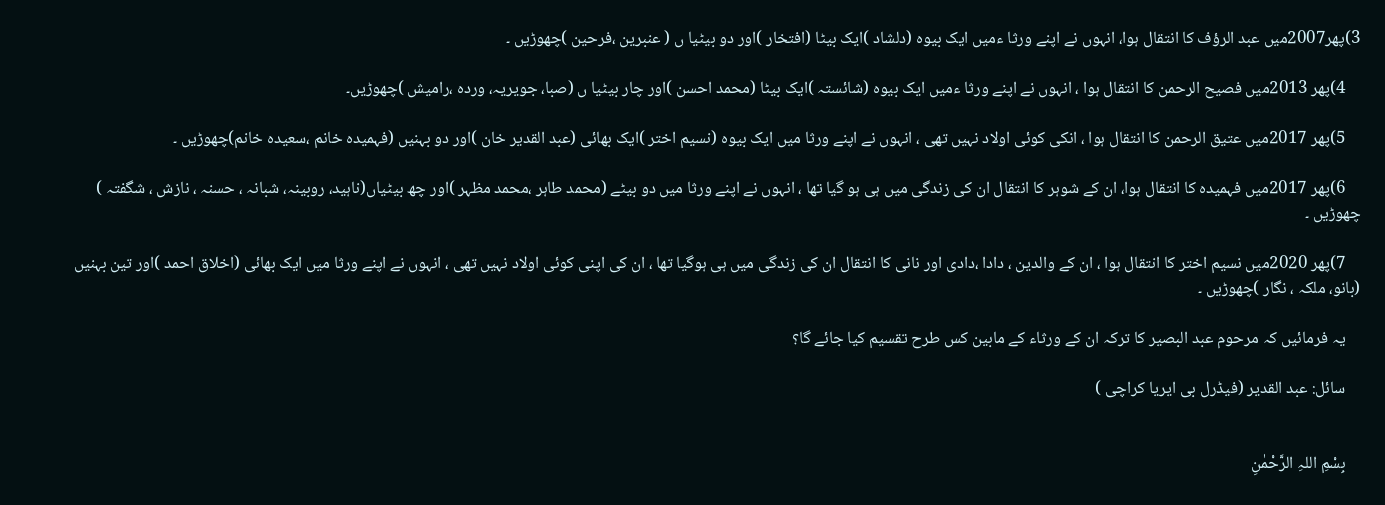3)پھر2007میں عبد الرؤف کا انتقال ہوا، انہوں نے اپنے ورثا ءمیں ایک بیوہ (دلشاد )ایک بیٹا (افتخار )اور دو بیٹیا ں ( عنبرین ،فرحین )چھوڑیں ۔

    4)پھر 2013میں فصیح الرحمن کا انتقال ہوا ، انہوں نے اپنے ورثا ءمیں ایک بیوہ (شائستہ )ایک بیٹا (محمد احسن )اور چار بیٹیا ں (صبا، جویریہ، وردہ ،رامیش )چھوڑیں۔

    5)پھر 2017میں عتیق الرحمن کا انتقال ہوا ، انکی کوئی اولاد نہیں تھی ، انہوں نے اپنے ورثا میں ایک بیوہ (نسیم اختر )ایک بھائی (عبد القدیر خان )اور دو بہنیں (فہمیدہ خانم ،سعیدہ خانم)چھوڑیں ۔

    6)پھر 2017میں فہمیدہ کا انتقال ہوا، ان کے شوہر کا انتقال ان کی زندگی میں ہی ہو گیا تھا ، انہوں نے اپنے ورثا میں دو بیٹے (محمد طاہر ،محمد مظہر )اور چھ بیٹیاں(ناہید، روبینہ، شبانہ ، حسنہ ، نازش ، شگفتہ ) چھوڑیں ۔

    7)پھر 2020میں نسیم اختر کا انتقال ہوا ، ان کے والدین ، دادا ،دادی اور نانی کا انتقال ان کی زندگی میں ہی ہوگیا تھا ، ان کی اپنی کوئی اولاد نہیں تھی ، انہوں نے اپنے ورثا میں ایک بھائی (اخلاق احمد )اور تین بہنیں (بانو، ملکہ ، نگار )چھوڑیں ۔

    یہ فرمائیں کہ مرحوم عبد البصیر کا ترکہ ان کے ورثاء کے مابین کس طرح تقسیم کیا جائے گا؟

    سائل: عبد القدیر (فیڈرل بی ایریا کراچی )


    بِسْمِ اللہِ الرَّحْمٰنِ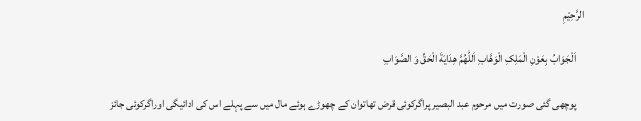الرَّحِيْمِ

    اَلْجَوَابُ بِعَوْنِ الْمَلِکِ الْوَھَّابِ اَللّٰھُمَّ ھِدَايَةَ الْحَقِّ وَ الصَّوَابِ

    پوچھی گئی صورت میں مرحوم عبد البصیر پراگرکوئی قرض تھاتوان کے چھوڑے ہوئے مال میں سے پہلے اس کی ادائیگی اوراگرکوئی جائز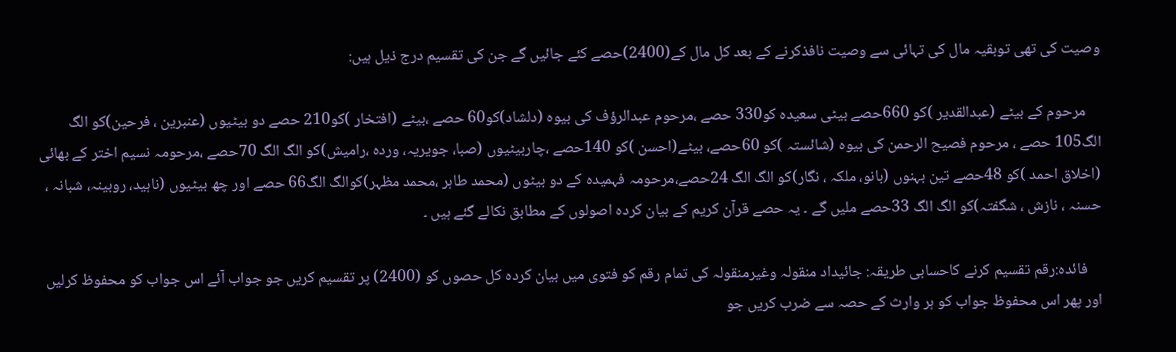وصیت کی تھی توبقیہ مال کی تہائی سے وصیت نافذکرنے کے بعد کل مال کے(2400)حصے کئے جائیں گے جن کی تقسیم درج ذیل ہیں:

    مرحوم کے بیٹے (عبدالقدیر )کو 660حصے بیٹی سعیدہ کو330 حصے ،مرحوم عبدالرؤف کی بیوہ (دلشاد)کو60 حصے ،بیٹے (افتخار )کو210 حصے دو بیٹیوں (عنبرین ، فرحین)کو الگ الگ105 حصے ، مرحوم فصیح الرحمن کی بیوہ (شائستہ )کو 60حصے، بیٹے(احسن )کو 140حصے ،چاربیٹیوں (صبا، جویریہ، وردہ ،رامیش)کو الگ الگ 70حصے ،مرحومہ نسیم اختر کے بھائی (اخلاق احمد )کو 48حصے تین بہنوں (بانو، ملکہ ، نگار)کو الگ الگ 24حصے،مرحومہ فہمیدہ کے دو بیٹوں (محمد طاہر ،محمد مظہر)کوالگ الگ66 حصے اور چھ بیٹیوں (ناہید، روبینہ، شبانہ ، حسنہ ، نازش ، شگفتہ)کو الگ الگ 33حصے ملیں گے ۔ یہ حصے قرآن کریم کے بیان کردہ اصولوں کے مطابق نکالے گئے ہیں ۔

    فائدہ:رقم تقسیم کرنے کاحسابی طریقہ: جائیداد منقولہ وغیرمنقولہ کی تمام رقم کو فتوی میں بیان کردہ کل حصوں کو (2400) پر تقسیم کریں جو جواب آئے اس جواب کو محفوظ کرلیں اور پھر اس محفوظ جواب کو ہر وارث کے حصہ سے ضرب کریں جو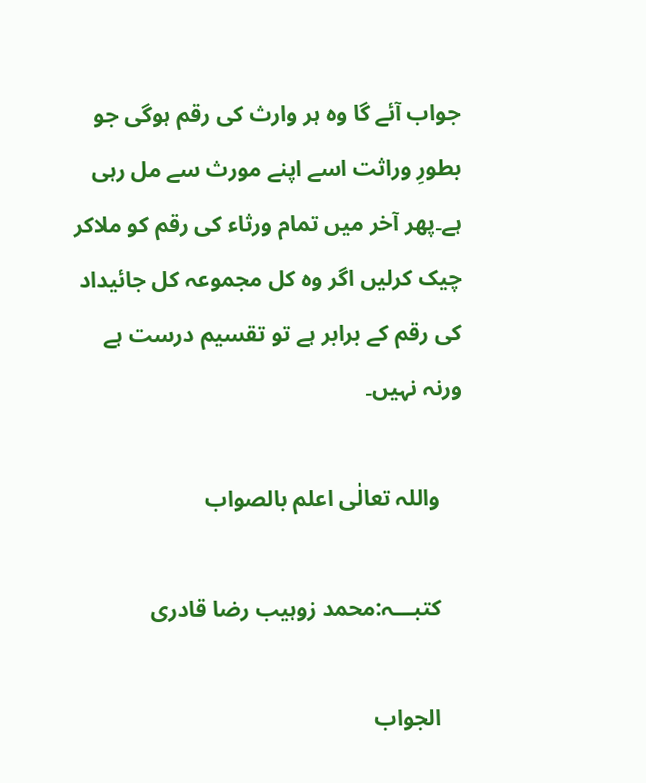جواب آئے گا وہ ہر وارث کی رقم ہوگی جو بطورِ وراثت اسے اپنے مورث سے مل رہی ہے۔پھر آخر میں تمام ورثاء کی رقم کو ملاکر چیک کرلیں اگر وہ کل مجموعہ کل جائیداد کی رقم کے برابر ہے تو تقسیم درست ہے ورنہ نہیں۔

    واللہ تعالٰی اعلم بالصواب

    کتبـــہ:محمد زوہیب رضا قادری

    الجواب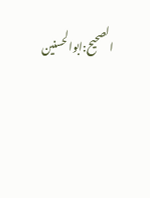الصحیح:ابوالحسنین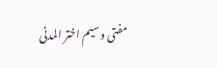مفتی وسیم اختر المدنی